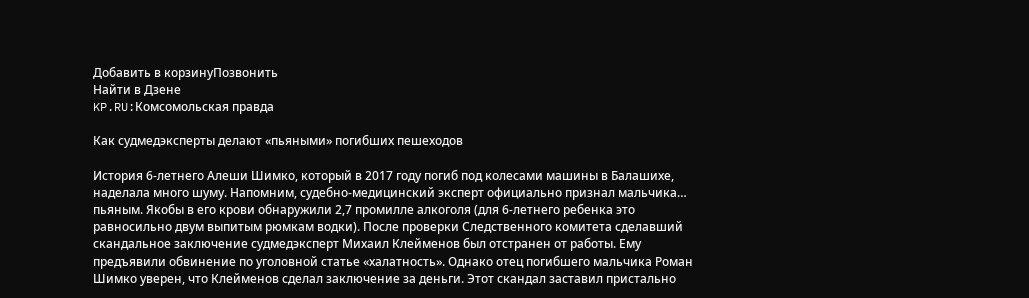Добавить в корзинуПозвонить
Найти в Дзене
KP.RU:Комсомольская правда

Как судмедэксперты делают «пьяными» погибших пешеходов

История 6-летнего Алеши Шимко, который в 2017 году погиб под колесами машины в Балашихе, наделала много шуму. Напомним, судебно-медицинский эксперт официально признал мальчика… пьяным. Якобы в его крови обнаружили 2,7 промилле алкоголя (для 6-летнего ребенка это равносильно двум выпитым рюмкам водки). После проверки Следственного комитета сделавший скандальное заключение судмедэксперт Михаил Клейменов был отстранен от работы. Ему предъявили обвинение по уголовной статье «халатность». Однако отец погибшего мальчика Роман Шимко уверен, что Клейменов сделал заключение за деньги. Этот скандал заставил пристально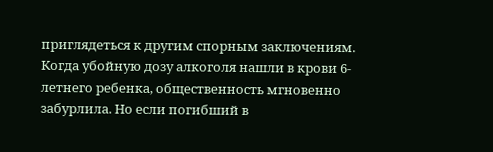приглядеться к другим спорным заключениям. Когда убойную дозу алкоголя нашли в крови 6-летнего ребенка, общественность мгновенно забурлила. Но если погибший в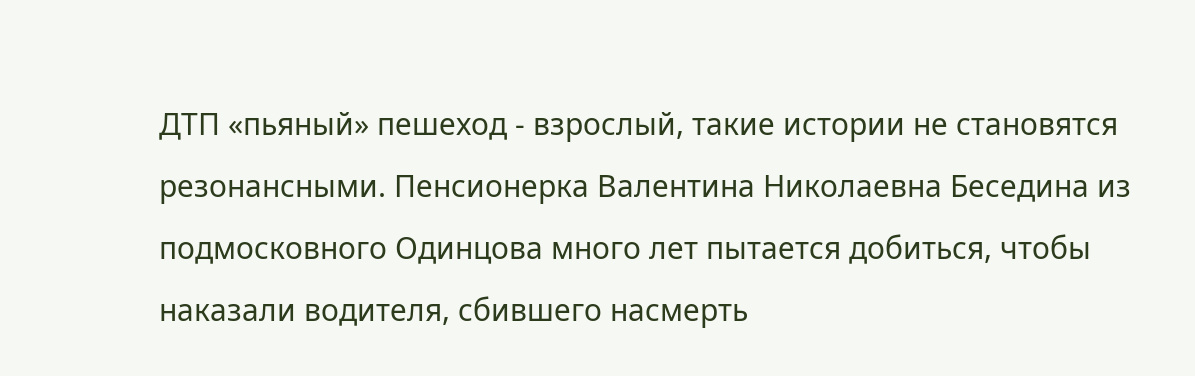ДТП «пьяный» пешеход - взрослый, такие истории не становятся резонансными. Пенсионерка Валентина Николаевна Беседина из подмосковного Одинцова много лет пытается добиться, чтобы наказали водителя, сбившего насмерть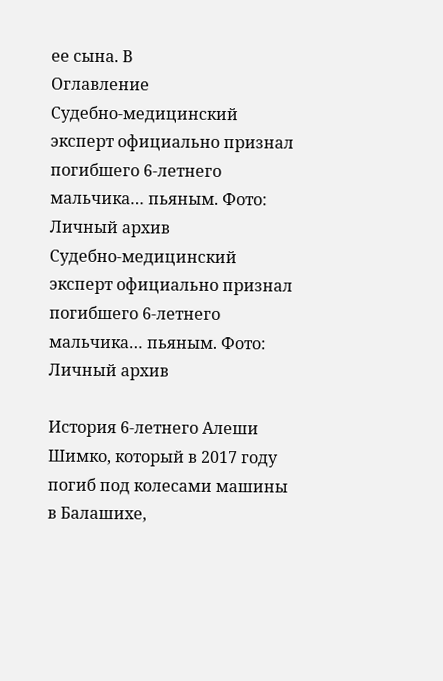ее сына. В
Оглавление
Судебно-медицинский эксперт официально признал погибшего 6-летнего мальчика… пьяным. Фото: Личный архив
Судебно-медицинский эксперт официально признал погибшего 6-летнего мальчика… пьяным. Фото: Личный архив

История 6-летнего Алеши Шимко, который в 2017 году погиб под колесами машины в Балашихе,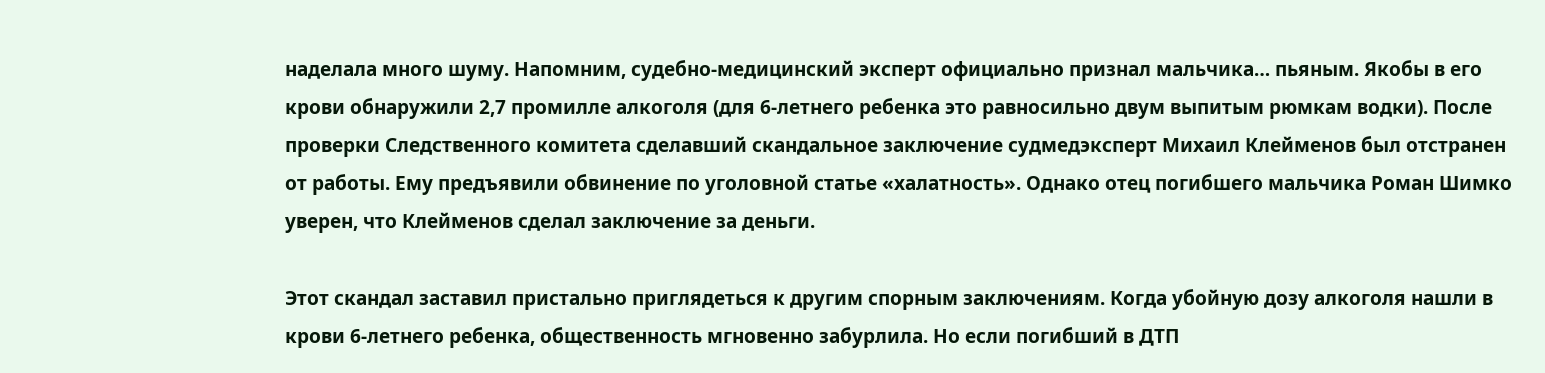наделала много шуму. Напомним, судебно-медицинский эксперт официально признал мальчика… пьяным. Якобы в его крови обнаружили 2,7 промилле алкоголя (для 6-летнего ребенка это равносильно двум выпитым рюмкам водки). После проверки Следственного комитета сделавший скандальное заключение судмедэксперт Михаил Клейменов был отстранен от работы. Ему предъявили обвинение по уголовной статье «халатность». Однако отец погибшего мальчика Роман Шимко уверен, что Клейменов сделал заключение за деньги.

Этот скандал заставил пристально приглядеться к другим спорным заключениям. Когда убойную дозу алкоголя нашли в крови 6-летнего ребенка, общественность мгновенно забурлила. Но если погибший в ДТП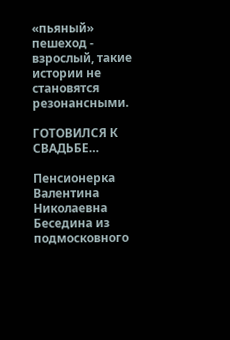«пьяный» пешеход - взрослый, такие истории не становятся резонансными.

ГОТОВИЛСЯ К СВАДЬБЕ…

Пенсионерка Валентина Николаевна Беседина из подмосковного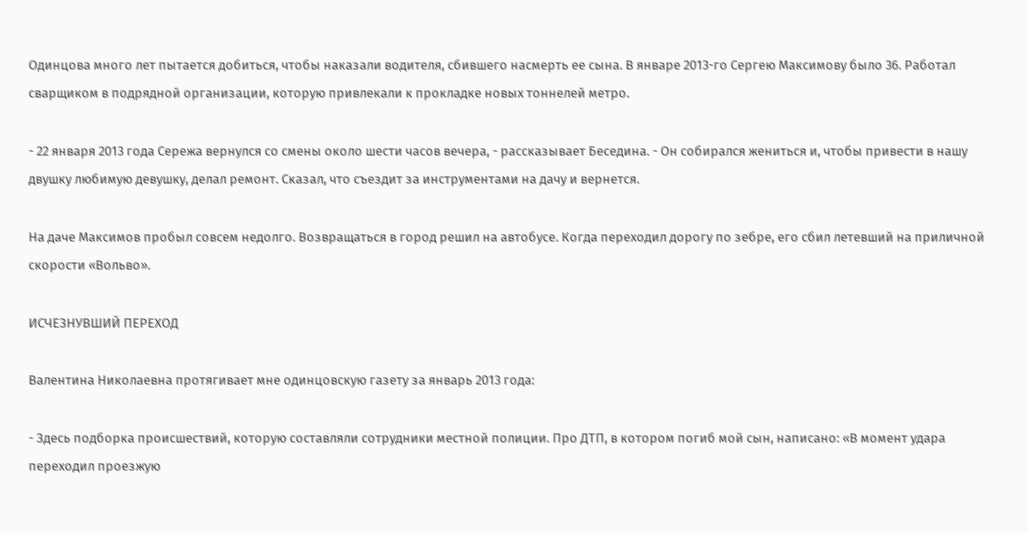Одинцова много лет пытается добиться, чтобы наказали водителя, сбившего насмерть ее сына. В январе 2013-го Сергею Максимову было 36. Работал сварщиком в подрядной организации, которую привлекали к прокладке новых тоннелей метро.

- 22 января 2013 года Сережа вернулся со смены около шести часов вечера, - рассказывает Беседина. - Он собирался жениться и, чтобы привести в нашу двушку любимую девушку, делал ремонт. Сказал, что съездит за инструментами на дачу и вернется.

На даче Максимов пробыл совсем недолго. Возвращаться в город решил на автобусе. Когда переходил дорогу по зебре, его сбил летевший на приличной скорости «Вольво».

ИСЧЕЗНУВШИЙ ПЕРЕХОД

Валентина Николаевна протягивает мне одинцовскую газету за январь 2013 года:

- Здесь подборка происшествий, которую составляли сотрудники местной полиции. Про ДТП, в котором погиб мой сын, написано: «В момент удара переходил проезжую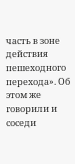часть в зоне действия пешеходного перехода». Об этом же говорили и соседи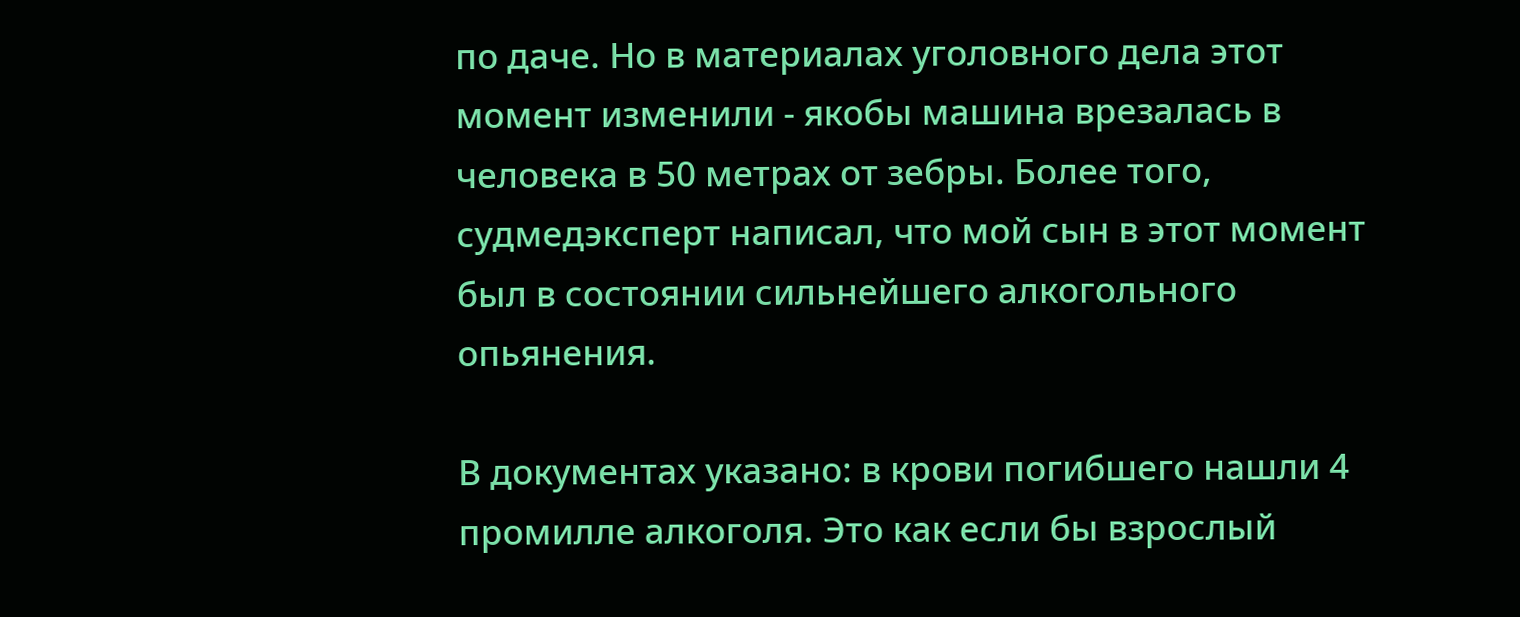по даче. Но в материалах уголовного дела этот момент изменили - якобы машина врезалась в человека в 50 метрах от зебры. Более того, судмедэксперт написал, что мой сын в этот момент был в состоянии сильнейшего алкогольного опьянения.

В документах указано: в крови погибшего нашли 4 промилле алкоголя. Это как если бы взрослый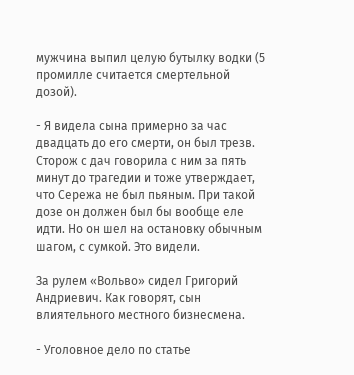мужчина выпил целую бутылку водки (5 промилле считается смертельной дозой).

- Я видела сына примерно за час двадцать до его смерти, он был трезв. Сторож с дач говорила с ним за пять минут до трагедии и тоже утверждает, что Сережа не был пьяным. При такой дозе он должен был бы вообще еле идти. Но он шел на остановку обычным шагом, с сумкой. Это видели.

За рулем «Вольво» сидел Григорий Андриевич. Как говорят, сын влиятельного местного бизнесмена.

- Уголовное дело по статье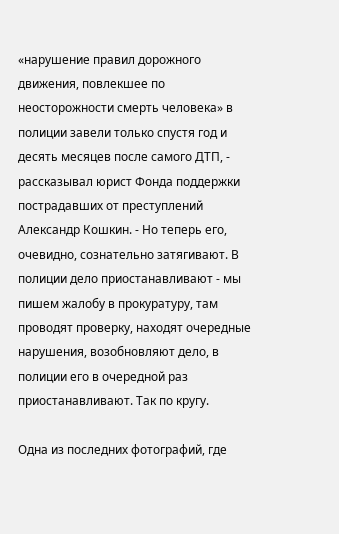«нарушение правил дорожного движения, повлекшее по неосторожности смерть человека» в полиции завели только спустя год и десять месяцев после самого ДТП, - рассказывал юрист Фонда поддержки пострадавших от преступлений Александр Кошкин. - Но теперь его, очевидно, сознательно затягивают. В полиции дело приостанавливают - мы пишем жалобу в прокуратуру, там проводят проверку, находят очередные нарушения, возобновляют дело, в полиции его в очередной раз приостанавливают. Так по кругу.

Одна из последних фотографий, где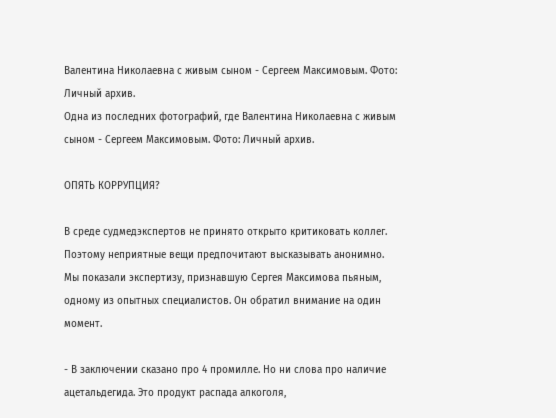Валентина Николаевна с живым сыном - Сергеем Максимовым. Фото: Личный архив.
Одна из последних фотографий, где Валентина Николаевна с живым сыном - Сергеем Максимовым. Фото: Личный архив.

ОПЯТЬ КОРРУПЦИЯ?

В среде судмедэкспертов не принято открыто критиковать коллег. Поэтому неприятные вещи предпочитают высказывать анонимно. Мы показали экспертизу, признавшую Сергея Максимова пьяным, одному из опытных специалистов. Он обратил внимание на один момент.

- В заключении сказано про 4 промилле. Но ни слова про наличие ацетальдегида. Это продукт распада алкоголя,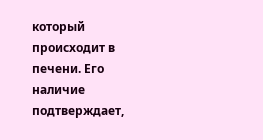который происходит в печени. Его наличие подтверждает,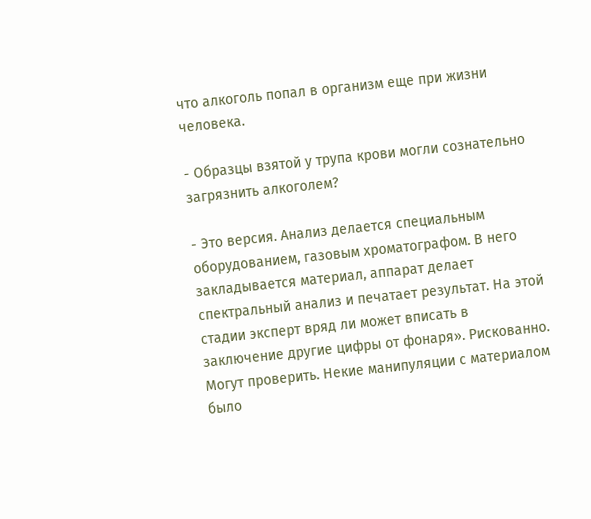что алкоголь попал в организм еще при жизни человека.

- Образцы взятой у трупа крови могли сознательно загрязнить алкоголем?

- Это версия. Анализ делается специальным оборудованием, газовым хроматографом. В него закладывается материал, аппарат делает спектральный анализ и печатает результат. На этой стадии эксперт вряд ли может вписать в заключение другие цифры от фонаря». Рискованно. Могут проверить. Некие манипуляции с материалом было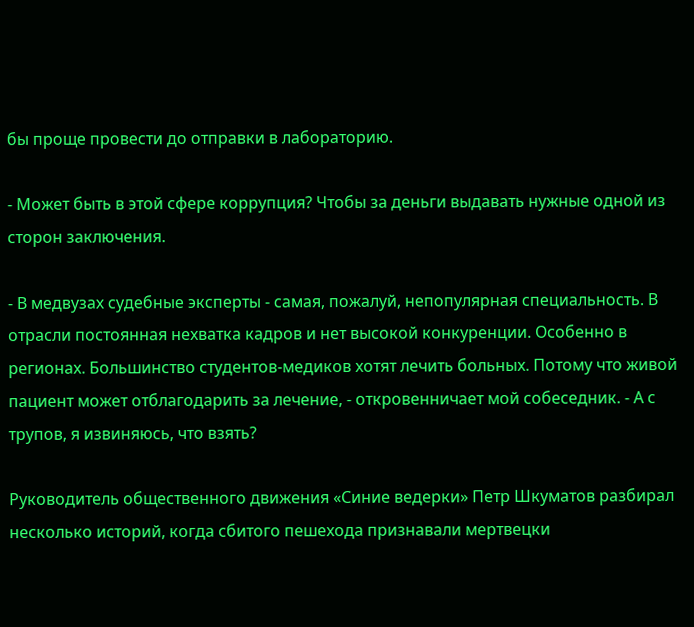бы проще провести до отправки в лабораторию.

- Может быть в этой сфере коррупция? Чтобы за деньги выдавать нужные одной из сторон заключения.

- В медвузах судебные эксперты - самая, пожалуй, непопулярная специальность. В отрасли постоянная нехватка кадров и нет высокой конкуренции. Особенно в регионах. Большинство студентов-медиков хотят лечить больных. Потому что живой пациент может отблагодарить за лечение, - откровенничает мой собеседник. - А с трупов, я извиняюсь, что взять?

Руководитель общественного движения «Синие ведерки» Петр Шкуматов разбирал несколько историй, когда сбитого пешехода признавали мертвецки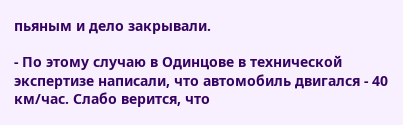пьяным и дело закрывали.

- По этому случаю в Одинцове в технической экспертизе написали, что автомобиль двигался - 40 км/час. Слабо верится, что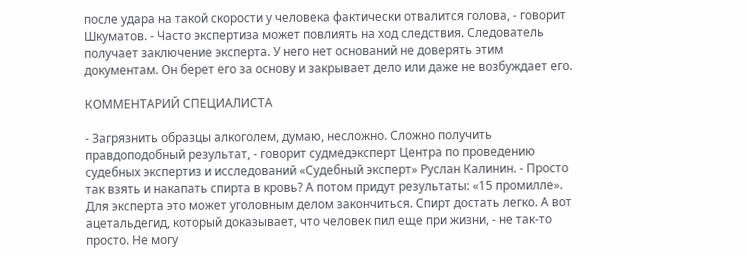после удара на такой скорости у человека фактически отвалится голова, - говорит Шкуматов. - Часто экспертиза может повлиять на ход следствия. Следователь получает заключение эксперта. У него нет оснований не доверять этим документам. Он берет его за основу и закрывает дело или даже не возбуждает его.

КОММЕНТАРИЙ СПЕЦИАЛИСТА

- Загрязнить образцы алкоголем, думаю, несложно. Сложно получить правдоподобный результат, - говорит судмедэксперт Центра по проведению судебных экспертиз и исследований «Судебный эксперт» Руслан Калинин. - Просто так взять и накапать спирта в кровь? А потом придут результаты: «15 промилле». Для эксперта это может уголовным делом закончиться. Спирт достать легко. А вот ацетальдегид, который доказывает, что человек пил еще при жизни, - не так-то просто. Не могу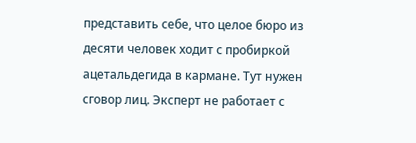представить себе, что целое бюро из десяти человек ходит с пробиркой ацетальдегида в кармане. Тут нужен сговор лиц. Эксперт не работает с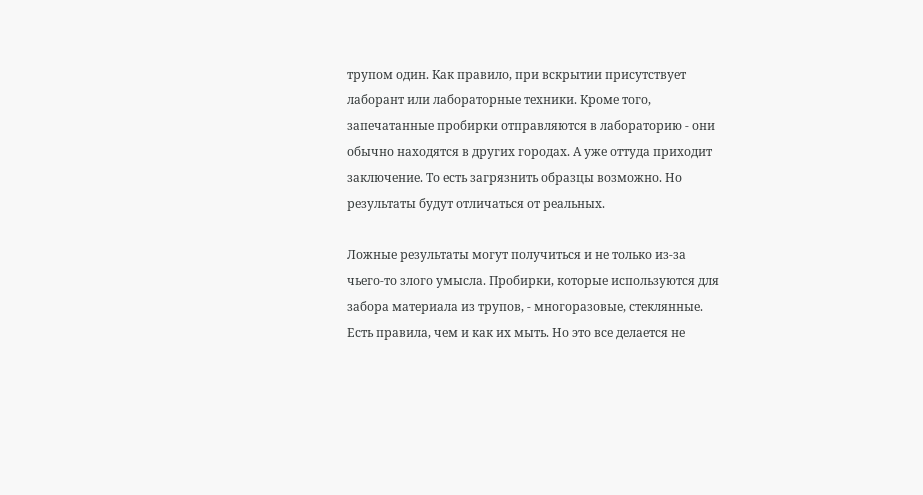трупом один. Как правило, при вскрытии присутствует лаборант или лабораторные техники. Кроме того, запечатанные пробирки отправляются в лабораторию - они обычно находятся в других городах. А уже оттуда приходит заключение. То есть загрязнить образцы возможно. Но результаты будут отличаться от реальных.

Ложные результаты могут получиться и не только из-за чьего-то злого умысла. Пробирки, которые используются для забора материала из трупов, - многоразовые, стеклянные. Есть правила, чем и как их мыть. Но это все делается не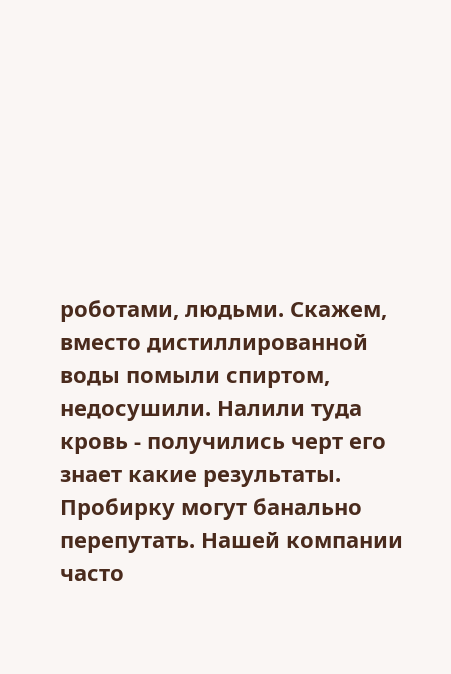роботами, людьми. Скажем, вместо дистиллированной воды помыли спиртом, недосушили. Налили туда кровь - получились черт его знает какие результаты. Пробирку могут банально перепутать. Нашей компании часто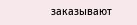заказывают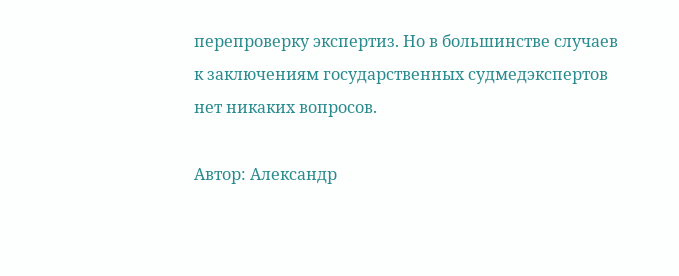перепроверку экспертиз. Но в большинстве случаев к заключениям государственных судмедэкспертов нет никаких вопросов.

Автор: Александр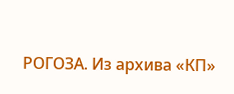РОГОЗА. Из архива «КП»